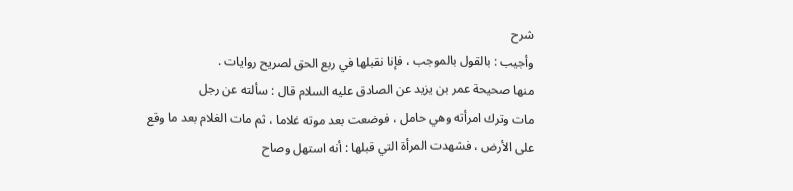شرح
وأجيب : بالقول بالموجب ، فإنا نقبلها في ربع الحق لصريح روايات .
منها صحيحة عمر بن يزيد عن الصادق عليه السلام قال : سألته عن رجل
مات وترك امرأته وهي حامل ، فوضعت بعد موته غلاما ، ثم مات الغلام بعد ما وقع
على الأرض ، فشهدت المرأة التي قبلها : أنه استهل وصاح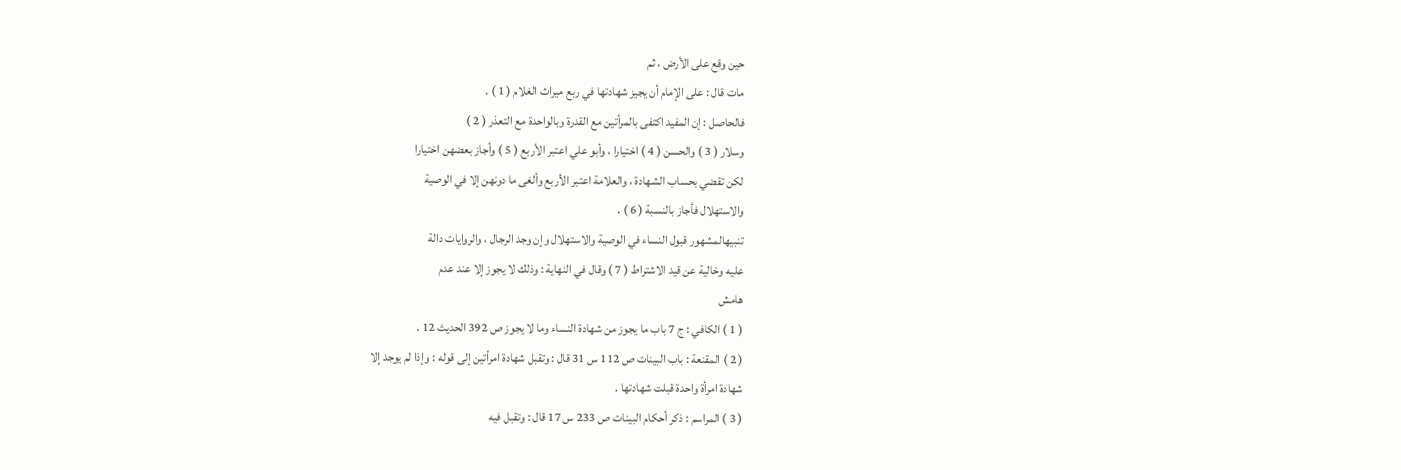حين وقع على الأرض ، ثم
مات قال : على الإمام أن يجيز شهادتها في ربع ميراث الغلام ( 1 ) .
فالحاصل : إن المفيد اكتفى بالمرأتين مع القدرة وبالواحدة مع التعذر ( 2 )
وسلار ( 3 ) والحسن ( 4 ) اختيارا ، وأبو علي اعتبر الأربع ( 5 ) وأجاز بعضهن اختيارا
لكن تقضي بحساب الشهادة ، والعلامة اعتبر الأربع وألغى ما دونهن إلا في الوصية
والاستهلال فأجاز بالنسبة ( 6 ) .
تنبيهالمشهور قبول النساء في الوصية والاستهلال وإن وجد الرجال ، والروايات دالة
عليه وخالية عن قيد الاشتراط ( 7 ) وقال في النهاية : وذلك لا يجوز إلا عند عدم
هامش
( 1 ) الكافي : ج 7 باب ما يجوز من شهادة النساء وما لا يجوز ص 392 الحديث 12 .
( 2 ) المقنعة : باب البينات ص 112 س 31 قال : وتقبل شهادة امرأتين إلى قوله : وإذا لم يوجد إلا
شهادة امرأة واحدة قبلت شهادتها .
( 3 ) المراسم : ذكر أحكام البينات ص 233 س 17 قال : وتقبل فيه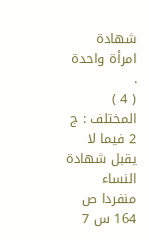شهادة امرأة واحدة .
( 4 ) المختلف : ج 2 فيما لا يقبل شهادة النساء منفردا ص 164 س 7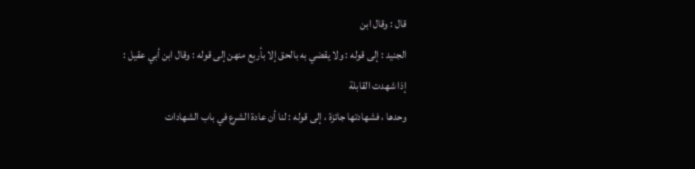قال : وقال ابن
الجنيد : إلى قوله : ولا يقضي به بالحق إلا بأربع منهن إلى قوله : وقال ابن أبي عقيل : إذا شهدت القابلة
وحدها ، فشهادتها جائزة ، إلى قوله : لنا أن عادة الشرع في باب الشهادات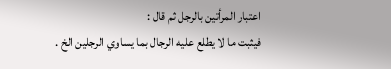اعتبار المرأتين بالرجل ثم قال :
فيثبت ما لا يطلع عليه الرجال بما يساوي الرجلين الخ .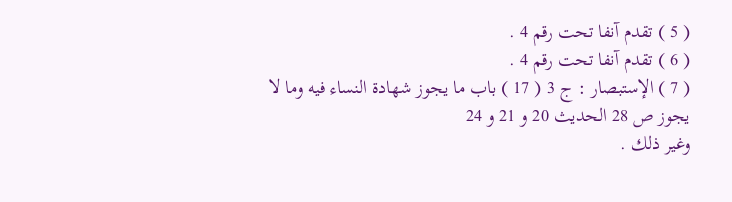( 5 ) تقدم آنفا تحت رقم 4 .
( 6 ) تقدم آنفا تحت رقم 4 .
( 7 ) الإستبصار : ج 3 ( 17 ) باب ما يجوز شهادة النساء فيه وما لا يجوز ص 28 الحديث 20 و 21 و 24
وغير ذلك .